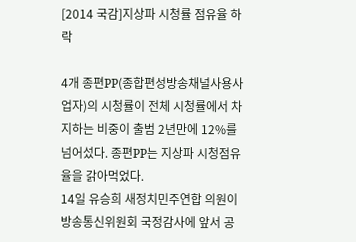[2014 국감]지상파 시청률 점유율 하락

4개 종편PP(종합편성방송채널사용사업자)의 시청률이 전체 시청률에서 차지하는 비중이 출범 2년만에 12%를 넘어섰다. 종편PP는 지상파 시청점유율을 갉아먹었다.
14일 유승희 새정치민주연합 의원이 방송통신위원회 국정감사에 앞서 공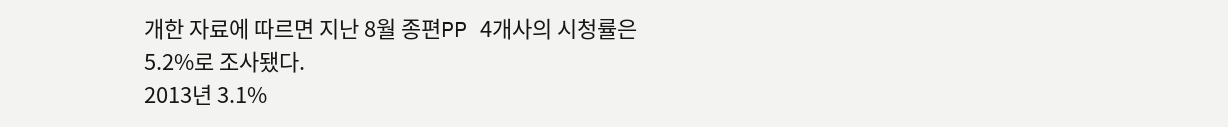개한 자료에 따르면 지난 8월 종편PP 4개사의 시청률은 5.2%로 조사됐다.
2013년 3.1%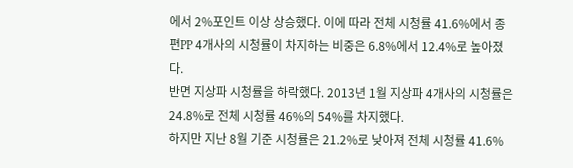에서 2%포인트 이상 상승했다. 이에 따라 전체 시청률 41.6%에서 종편PP 4개사의 시청률이 차지하는 비중은 6.8%에서 12.4%로 높아졌다.
반면 지상파 시청률을 하락했다. 2013년 1월 지상파 4개사의 시청률은 24.8%로 전체 시청률 46%의 54%를 차지했다.
하지만 지난 8월 기준 시청률은 21.2%로 낮아져 전체 시청률 41.6%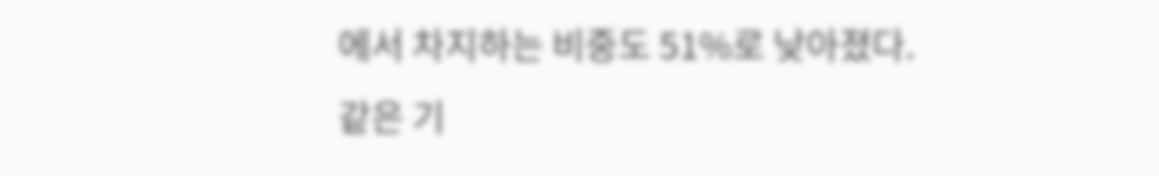에서 차지하는 비중도 51%로 낮아졌다.
같은 기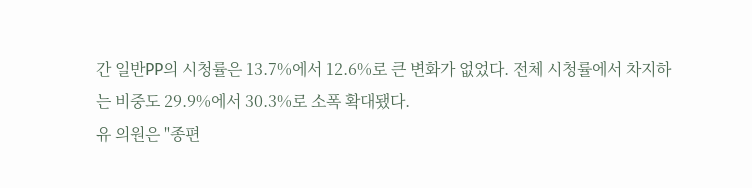간 일반PP의 시청률은 13.7%에서 12.6%로 큰 변화가 없었다. 전체 시청률에서 차지하는 비중도 29.9%에서 30.3%로 소폭 확대됐다.
유 의원은 "종편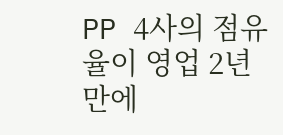PP 4사의 점유율이 영업 2년만에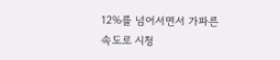12%를 넘어서면서 가파른 속도로 시청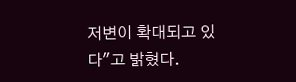저변이 확대되고 있다"고 밝혔다.